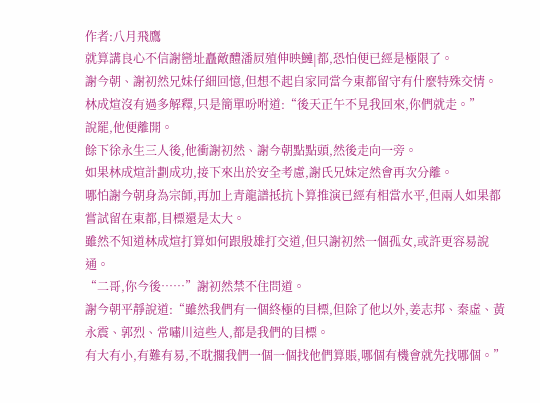作者:八月飛鷹
就算講良心不信謝巒址矗敵醴潘屃殖伸映鰱|都,恐怕便已經是極限了。
謝今朝、謝初然兄妹仔細回憶,但想不起自家同當今東都留守有什麼特殊交情。
林成煊沒有過多解釋,只是簡單吩咐道:“後天正午不見我回來,你們就走。”
說罷,他便離開。
餘下徐永生三人後,他衝謝初然、謝今朝點點頭,然後走向一旁。
如果林成煊計劃成功,接下來出於安全考慮,謝氏兄妹定然會再次分離。
哪怕謝今朝身為宗師,再加上青龍譜抵抗卜算推演已經有相當水平,但兩人如果都嘗試留在東都,目標還是太大。
雖然不知道林成煊打算如何跟殷雄打交道,但只謝初然一個孤女,或許更容易說通。
“二哥,你今後……”謝初然禁不住問道。
謝今朝平靜說道:“雖然我們有一個終極的目標,但除了他以外,姜志邦、秦虛、黃永震、郭烈、常嘯川這些人,都是我們的目標。
有大有小,有難有易,不耽擱我們一個一個找他們算賬,哪個有機會就先找哪個。”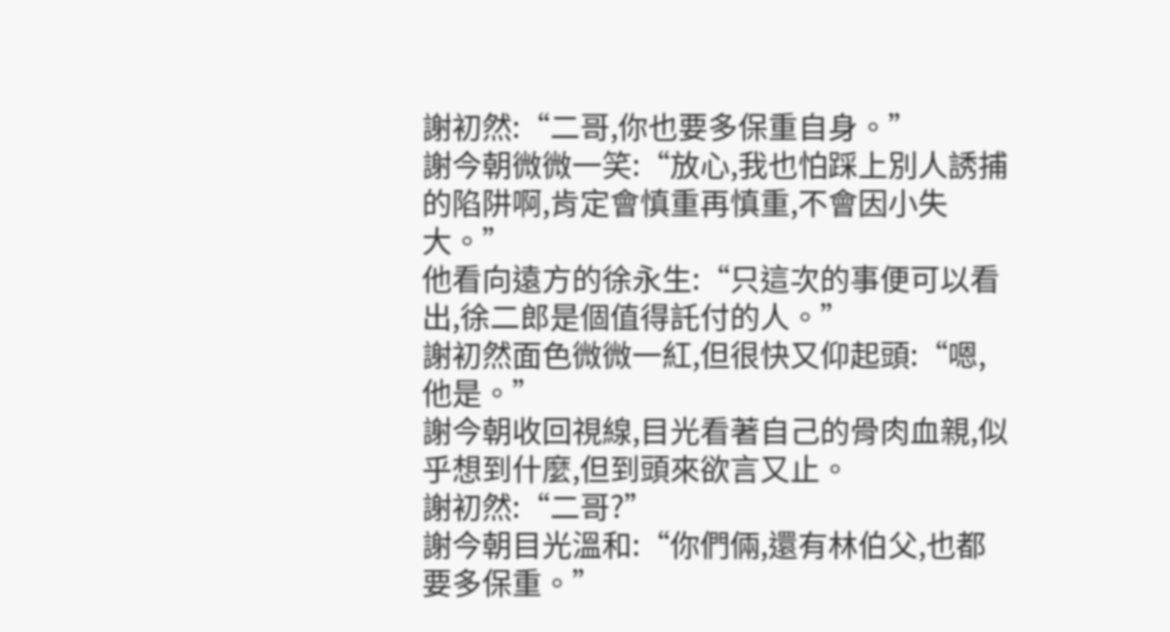謝初然:“二哥,你也要多保重自身。”
謝今朝微微一笑:“放心,我也怕踩上別人誘捕的陷阱啊,肯定會慎重再慎重,不會因小失大。”
他看向遠方的徐永生:“只這次的事便可以看出,徐二郎是個值得託付的人。”
謝初然面色微微一紅,但很快又仰起頭:“嗯,他是。”
謝今朝收回視線,目光看著自己的骨肉血親,似乎想到什麼,但到頭來欲言又止。
謝初然:“二哥?”
謝今朝目光溫和:“你們倆,還有林伯父,也都要多保重。”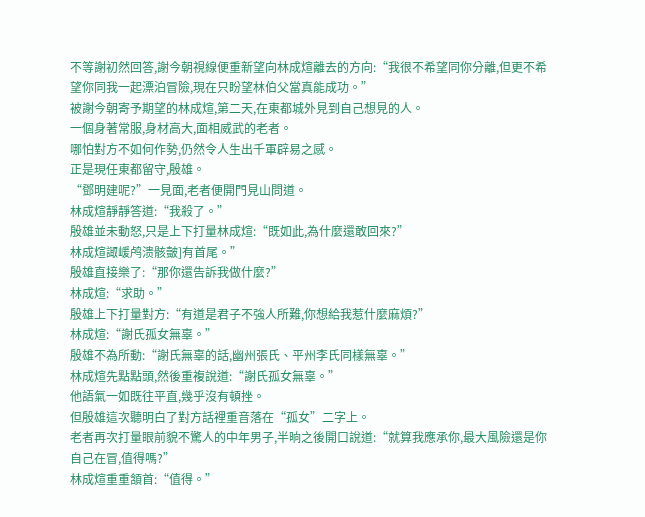不等謝初然回答,謝今朝視線便重新望向林成煊離去的方向:“我很不希望同你分離,但更不希望你同我一起漂泊冒險,現在只盼望林伯父當真能成功。”
被謝今朝寄予期望的林成煊,第二天,在東都城外見到自己想見的人。
一個身著常服,身材高大,面相威武的老者。
哪怕對方不如何作勢,仍然令人生出千軍辟易之感。
正是現任東都留守,殷雄。
“鄧明建呢?”一見面,老者便開門見山問道。
林成煊靜靜答道:“我殺了。”
殷雄並未動怒,只是上下打量林成煊:“既如此,為什麼還敢回來?”
林成煊諏嵈鸬溃骸皼]有首尾。”
殷雄直接樂了:“那你還告訴我做什麼?”
林成煊:“求助。”
殷雄上下打量對方:“有道是君子不強人所難,你想給我惹什麼麻煩?”
林成煊:“謝氏孤女無辜。”
殷雄不為所動:“謝氏無辜的話,幽州張氏、平州李氏同樣無辜。”
林成煊先點點頭,然後重複說道:“謝氏孤女無辜。”
他語氣一如既往平直,幾乎沒有頓挫。
但殷雄這次聽明白了對方話裡重音落在“孤女”二字上。
老者再次打量眼前貌不驚人的中年男子,半晌之後開口說道:“就算我應承你,最大風險還是你自己在冒,值得嗎?”
林成煊重重頷首:“值得。”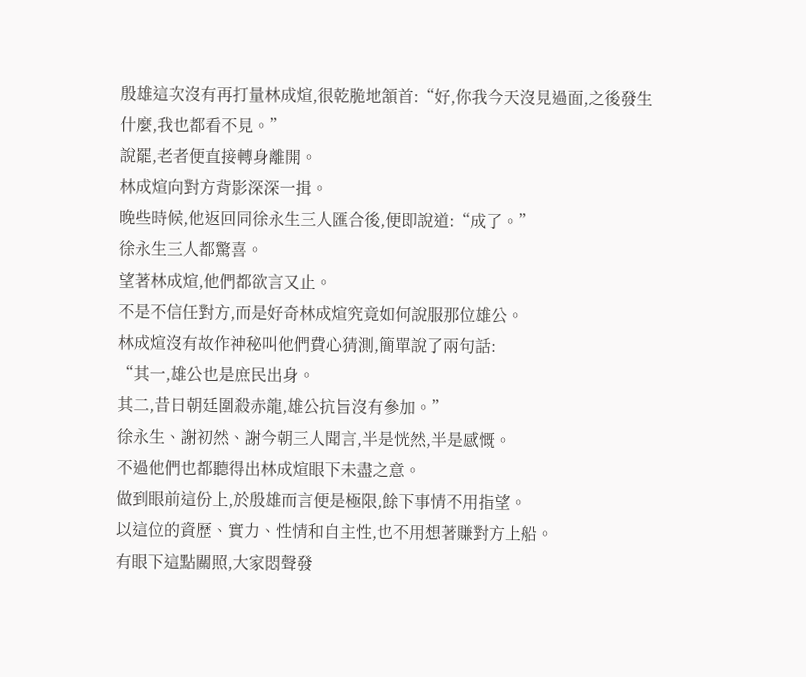殷雄這次沒有再打量林成煊,很乾脆地頷首:“好,你我今天沒見過面,之後發生什麼,我也都看不見。”
說罷,老者便直接轉身離開。
林成煊向對方背影深深一揖。
晚些時候,他返回同徐永生三人匯合後,便即說道:“成了。”
徐永生三人都驚喜。
望著林成煊,他們都欲言又止。
不是不信任對方,而是好奇林成煊究竟如何說服那位雄公。
林成煊沒有故作神秘叫他們費心猜測,簡單說了兩句話:
“其一,雄公也是庶民出身。
其二,昔日朝廷圍殺赤龍,雄公抗旨沒有參加。”
徐永生、謝初然、謝今朝三人聞言,半是恍然,半是感慨。
不過他們也都聽得出林成煊眼下未盡之意。
做到眼前這份上,於殷雄而言便是極限,餘下事情不用指望。
以這位的資歷、實力、性情和自主性,也不用想著賺對方上船。
有眼下這點關照,大家悶聲發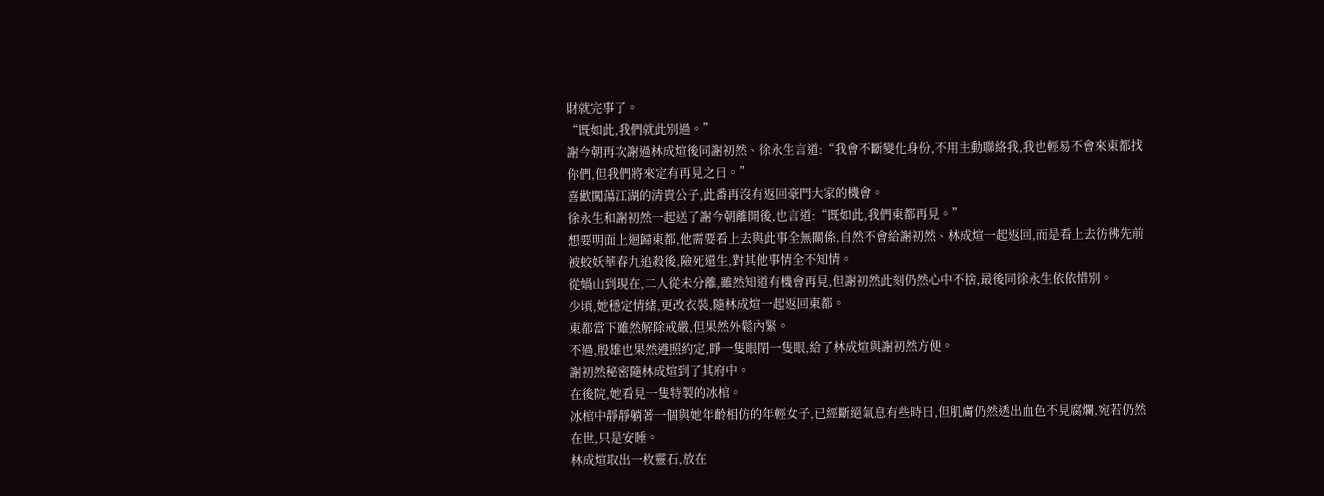財就完事了。
“既如此,我們就此別過。”
謝今朝再次謝過林成煊後同謝初然、徐永生言道:“我會不斷變化身份,不用主動聯絡我,我也輕易不會來東都找你們,但我們將來定有再見之日。”
喜歡闖蕩江湖的清貴公子,此番再沒有返回豪門大家的機會。
徐永生和謝初然一起送了謝今朝離開後,也言道:“既如此,我們東都再見。”
想要明面上迴歸東都,他需要看上去與此事全無關係,自然不會給謝初然、林成煊一起返回,而是看上去彷彿先前被蛟妖華春九追殺後,險死還生,對其他事情全不知情。
從媧山到現在,二人從未分離,雖然知道有機會再見,但謝初然此刻仍然心中不捨,最後同徐永生依依惜別。
少頃,她穩定情緒,更改衣裝,隨林成煊一起返回東都。
東都當下雖然解除戒嚴,但果然外鬆內緊。
不過,殷雄也果然遵照約定,睜一隻眼閉一隻眼,給了林成煊與謝初然方便。
謝初然秘密隨林成煊到了其府中。
在後院,她看見一隻特製的冰棺。
冰棺中靜靜躺著一個與她年齡相仿的年輕女子,已經斷絕氣息有些時日,但肌膚仍然透出血色不見腐爛,宛若仍然在世,只是安睡。
林成煊取出一枚靈石,放在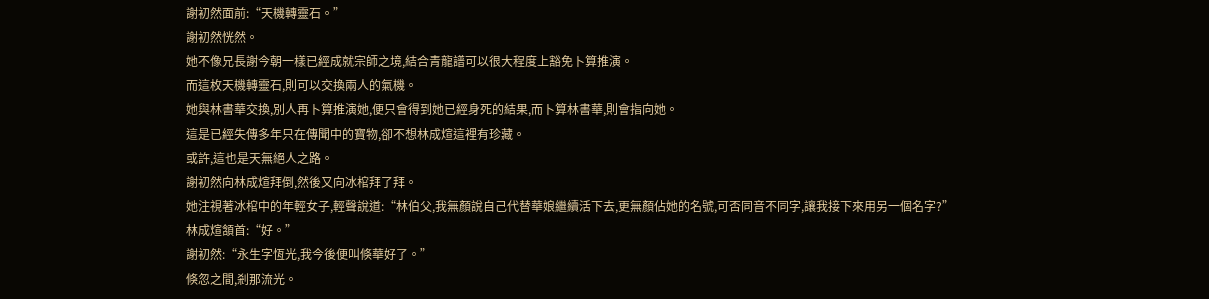謝初然面前:“天機轉靈石。”
謝初然恍然。
她不像兄長謝今朝一樣已經成就宗師之境,結合青龍譜可以很大程度上豁免卜算推演。
而這枚天機轉靈石,則可以交換兩人的氣機。
她與林書華交換,別人再卜算推演她,便只會得到她已經身死的結果,而卜算林書華,則會指向她。
這是已經失傳多年只在傳聞中的寶物,卻不想林成煊這裡有珍藏。
或許,這也是天無絕人之路。
謝初然向林成煊拜倒,然後又向冰棺拜了拜。
她注視著冰棺中的年輕女子,輕聲說道:“林伯父,我無顏說自己代替華娘繼續活下去,更無顏佔她的名號,可否同音不同字,讓我接下來用另一個名字?”
林成煊頷首:“好。”
謝初然:“永生字恆光,我今後便叫倏華好了。”
倏忽之間,剎那流光。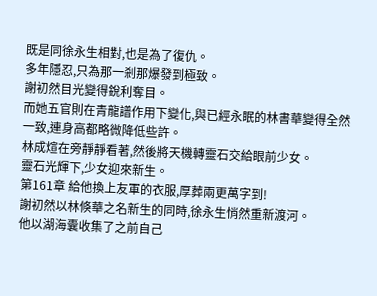既是同徐永生相對,也是為了復仇。
多年隱忍,只為那一剎那爆發到極致。
謝初然目光變得銳利奪目。
而她五官則在青龍譜作用下變化,與已經永眠的林書華變得全然一致,連身高都略微降低些許。
林成煊在旁靜靜看著,然後將天機轉靈石交給眼前少女。
靈石光輝下,少女迎來新生。
第161章 給他換上友軍的衣服,厚葬兩更萬字到!
謝初然以林倏華之名新生的同時,徐永生悄然重新渡河。
他以湖海囊收集了之前自己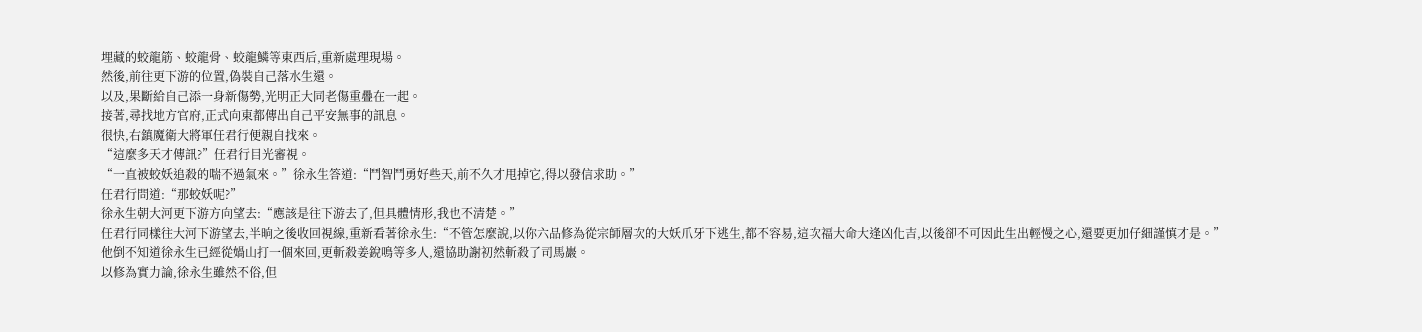埋藏的蛟龍筋、蛟龍骨、蛟龍鱗等東西后,重新處理現場。
然後,前往更下游的位置,偽裝自己落水生還。
以及,果斷給自己添一身新傷勢,光明正大同老傷重疊在一起。
接著,尋找地方官府,正式向東都傳出自己平安無事的訊息。
很快,右鎮魔衛大將軍任君行便親自找來。
“這麼多天才傳訊?”任君行目光審視。
“一直被蛟妖追殺的喘不過氣來。”徐永生答道:“鬥智鬥勇好些天,前不久才甩掉它,得以發信求助。”
任君行問道:“那蛟妖呢?”
徐永生朝大河更下游方向望去:“應該是往下游去了,但具體情形,我也不清楚。”
任君行同樣往大河下游望去,半晌之後收回視線,重新看著徐永生:“不管怎麼說,以你六品修為從宗師層次的大妖爪牙下逃生,都不容易,這次福大命大逢凶化吉,以後卻不可因此生出輕慢之心,還要更加仔細謹慎才是。”
他倒不知道徐永生已經從媧山打一個來回,更斬殺姜銳鳴等多人,還協助謝初然斬殺了司馬巖。
以修為實力論,徐永生雖然不俗,但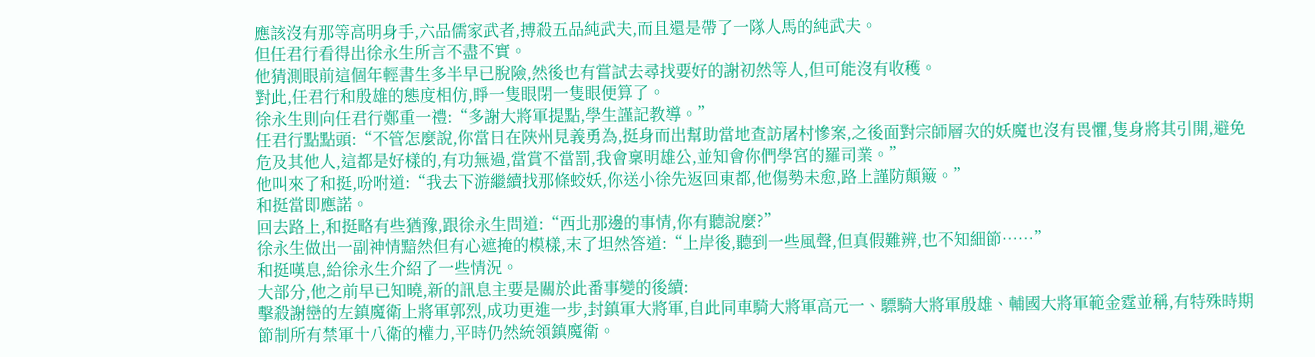應該沒有那等高明身手,六品儒家武者,搏殺五品純武夫,而且還是帶了一隊人馬的純武夫。
但任君行看得出徐永生所言不盡不實。
他猜測眼前這個年輕書生多半早已脫險,然後也有嘗試去尋找要好的謝初然等人,但可能沒有收穫。
對此,任君行和殷雄的態度相仿,睜一隻眼閉一隻眼便算了。
徐永生則向任君行鄭重一禮:“多謝大將軍提點,學生謹記教導。”
任君行點點頭:“不管怎麼說,你當日在陝州見義勇為,挺身而出幫助當地查訪屠村慘案,之後面對宗師層次的妖魔也沒有畏懼,隻身將其引開,避免危及其他人,這都是好樣的,有功無過,當賞不當罰,我會稟明雄公,並知會你們學宮的羅司業。”
他叫來了和挺,吩咐道:“我去下游繼續找那條蛟妖,你送小徐先返回東都,他傷勢未愈,路上謹防顛簸。”
和挺當即應諾。
回去路上,和挺略有些猶豫,跟徐永生問道:“西北那邊的事情,你有聽說麼?”
徐永生做出一副神情黯然但有心遮掩的模樣,末了坦然答道:“上岸後,聽到一些風聲,但真假難辨,也不知細節……”
和挺嘆息,給徐永生介紹了一些情況。
大部分,他之前早已知曉,新的訊息主要是關於此番事變的後續:
擊殺謝巒的左鎮魔衛上將軍郭烈,成功更進一步,封鎮軍大將軍,自此同車騎大將軍高元一、驃騎大將軍殷雄、輔國大將軍範金霆並稱,有特殊時期節制所有禁軍十八衛的權力,平時仍然統領鎮魔衛。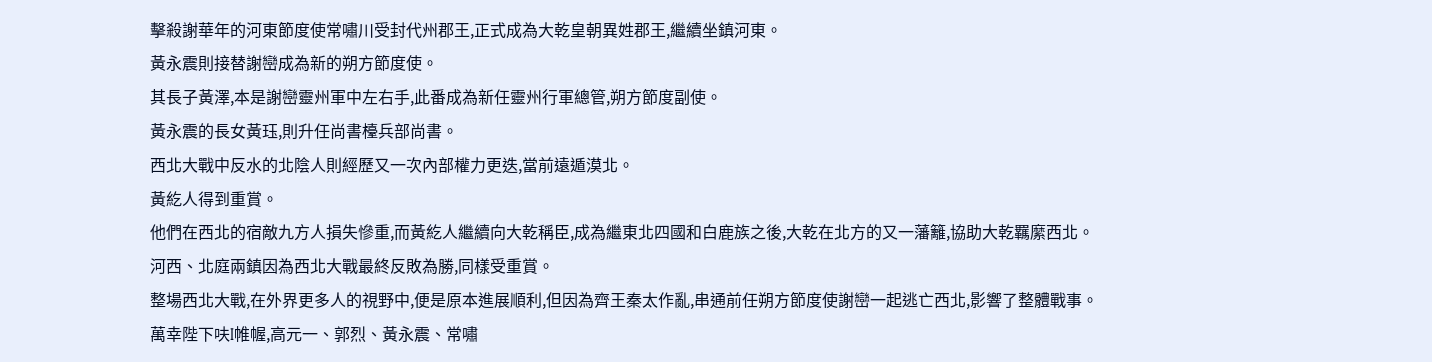擊殺謝華年的河東節度使常嘯川受封代州郡王,正式成為大乾皇朝異姓郡王,繼續坐鎮河東。
黃永震則接替謝巒成為新的朔方節度使。
其長子黃澤,本是謝巒靈州軍中左右手,此番成為新任靈州行軍總管,朔方節度副使。
黃永震的長女黃珏,則升任尚書檯兵部尚書。
西北大戰中反水的北陰人則經歷又一次內部權力更迭,當前遠遁漠北。
黃紇人得到重賞。
他們在西北的宿敵九方人損失慘重,而黃紇人繼續向大乾稱臣,成為繼東北四國和白鹿族之後,大乾在北方的又一藩籬,協助大乾羈縻西北。
河西、北庭兩鎮因為西北大戰最終反敗為勝,同樣受重賞。
整場西北大戰,在外界更多人的視野中,便是原本進展順利,但因為齊王秦太作亂,串通前任朔方節度使謝巒一起逃亡西北,影響了整體戰事。
萬幸陛下呋I帷幄,高元一、郭烈、黃永震、常嘯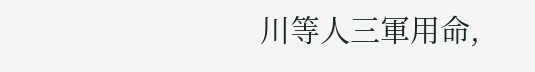川等人三軍用命,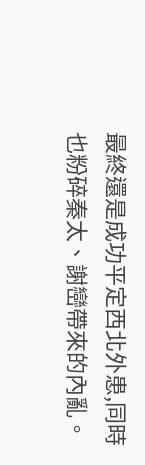最終還是成功平定西北外患,同時也粉碎秦太、謝巒帶來的內亂。